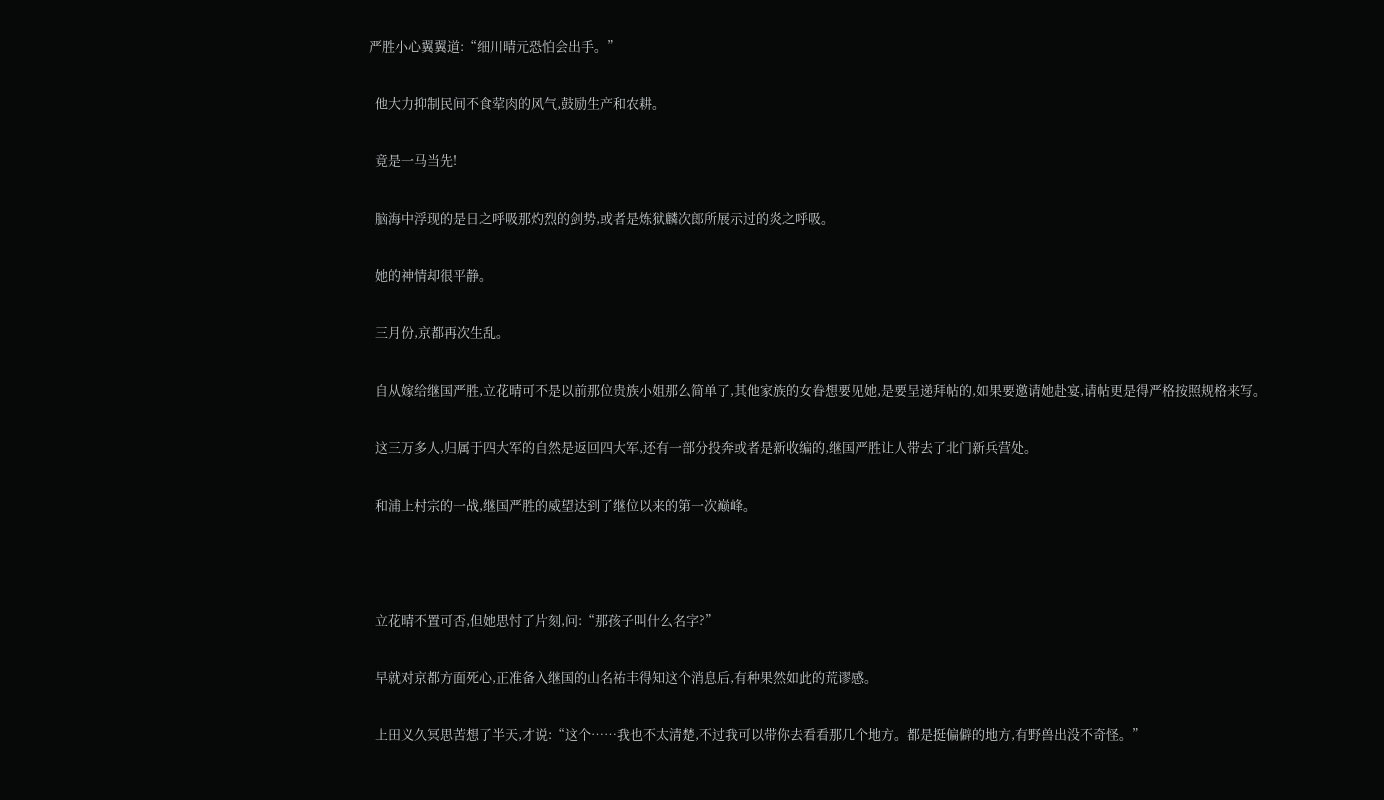严胜小心翼翼道:“细川晴元恐怕会出手。”

  他大力抑制民间不食荤肉的风气,鼓励生产和农耕。

  竟是一马当先!

  脑海中浮现的是日之呼吸那灼烈的剑势,或者是炼狱麟次郎所展示过的炎之呼吸。

  她的神情却很平静。

  三月份,京都再次生乱。

  自从嫁给继国严胜,立花晴可不是以前那位贵族小姐那么简单了,其他家族的女眷想要见她,是要呈递拜帖的,如果要邀请她赴宴,请帖更是得严格按照规格来写。

  这三万多人,归属于四大军的自然是返回四大军,还有一部分投奔或者是新收编的,继国严胜让人带去了北门新兵营处。

  和浦上村宗的一战,继国严胜的威望达到了继位以来的第一次巅峰。



  立花晴不置可否,但她思忖了片刻,问:“那孩子叫什么名字?”

  早就对京都方面死心,正准备入继国的山名祐丰得知这个消息后,有种果然如此的荒谬感。

  上田义久冥思苦想了半天,才说:“这个……我也不太清楚,不过我可以带你去看看那几个地方。都是挺偏僻的地方,有野兽出没不奇怪。”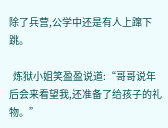除了兵营,公学中还是有人上蹿下跳。

  炼狱小姐笑盈盈说道:“哥哥说年后会来看望我,还准备了给孩子的礼物。”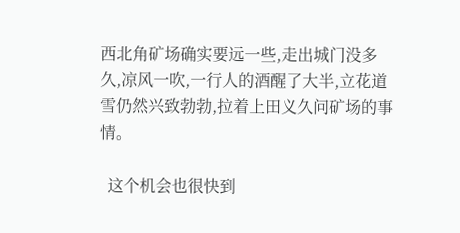西北角矿场确实要远一些,走出城门没多久,凉风一吹,一行人的酒醒了大半,立花道雪仍然兴致勃勃,拉着上田义久问矿场的事情。

  这个机会也很快到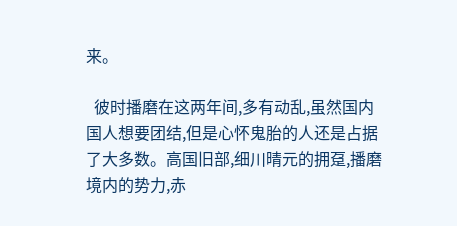来。

  彼时播磨在这两年间,多有动乱,虽然国内国人想要团结,但是心怀鬼胎的人还是占据了大多数。高国旧部,细川晴元的拥趸,播磨境内的势力,赤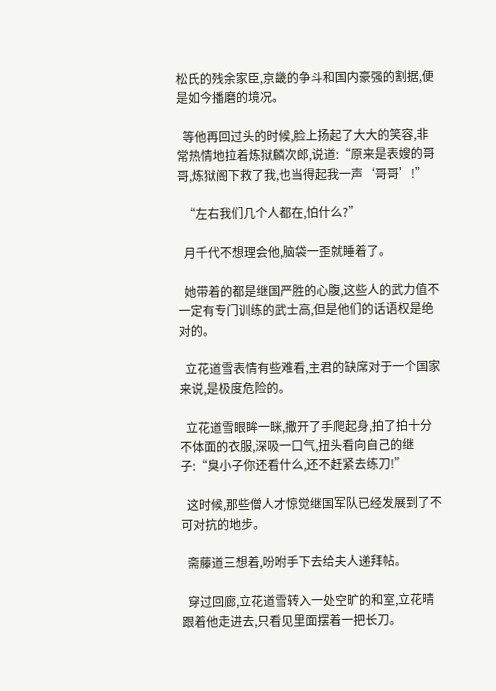松氏的残余家臣,京畿的争斗和国内豪强的割据,便是如今播磨的境况。

  等他再回过头的时候,脸上扬起了大大的笑容,非常热情地拉着炼狱麟次郎,说道:“原来是表嫂的哥哥,炼狱阁下救了我,也当得起我一声‘哥哥’!”

  “左右我们几个人都在,怕什么?”

  月千代不想理会他,脑袋一歪就睡着了。

  她带着的都是继国严胜的心腹,这些人的武力值不一定有专门训练的武士高,但是他们的话语权是绝对的。

  立花道雪表情有些难看,主君的缺席对于一个国家来说,是极度危险的。

  立花道雪眼眸一眯,撒开了手爬起身,拍了拍十分不体面的衣服,深吸一口气,扭头看向自己的继子:“臭小子你还看什么,还不赶紧去练刀!”

  这时候,那些僧人才惊觉继国军队已经发展到了不可对抗的地步。

  斋藤道三想着,吩咐手下去给夫人递拜帖。

  穿过回廊,立花道雪转入一处空旷的和室,立花晴跟着他走进去,只看见里面摆着一把长刀。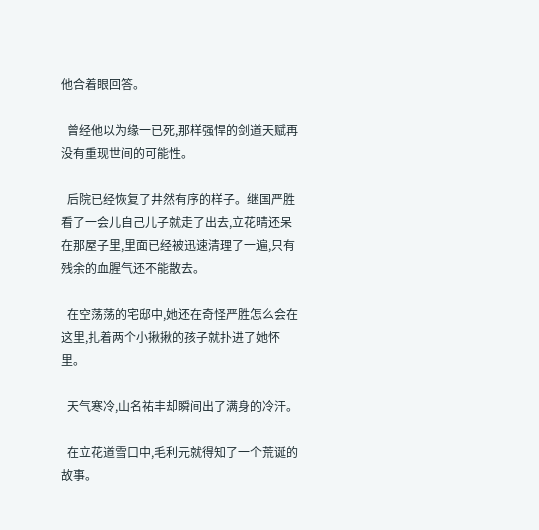他合着眼回答。

  曾经他以为缘一已死,那样强悍的剑道天赋再没有重现世间的可能性。

  后院已经恢复了井然有序的样子。继国严胜看了一会儿自己儿子就走了出去,立花晴还呆在那屋子里,里面已经被迅速清理了一遍,只有残余的血腥气还不能散去。

  在空荡荡的宅邸中,她还在奇怪严胜怎么会在这里,扎着两个小揪揪的孩子就扑进了她怀里。

  天气寒冷,山名祐丰却瞬间出了满身的冷汗。

  在立花道雪口中,毛利元就得知了一个荒诞的故事。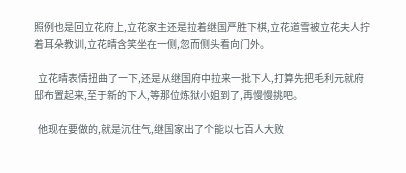照例也是回立花府上,立花家主还是拉着继国严胜下棋,立花道雪被立花夫人拧着耳朵教训,立花晴含笑坐在一侧,忽而侧头看向门外。

  立花晴表情扭曲了一下,还是从继国府中拉来一批下人,打算先把毛利元就府邸布置起来,至于新的下人,等那位炼狱小姐到了,再慢慢挑吧。

  他现在要做的,就是沉住气,继国家出了个能以七百人大败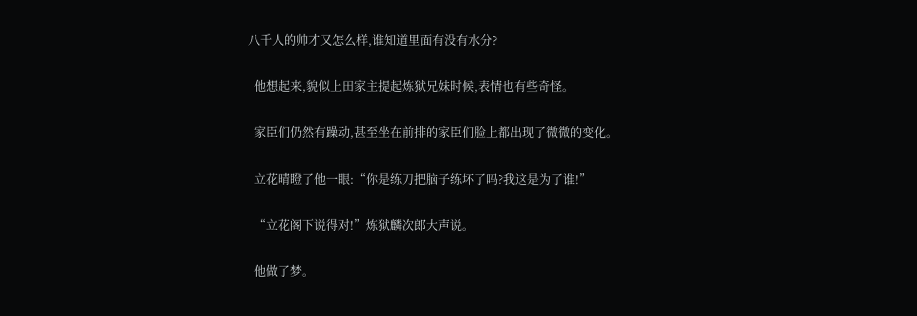八千人的帅才又怎么样,谁知道里面有没有水分?

  他想起来,貌似上田家主提起炼狱兄妹时候,表情也有些奇怪。

  家臣们仍然有躁动,甚至坐在前排的家臣们脸上都出现了微微的变化。

  立花晴瞪了他一眼:“你是练刀把脑子练坏了吗?我这是为了谁!”

  “立花阁下说得对!”炼狱麟次郎大声说。

  他做了梦。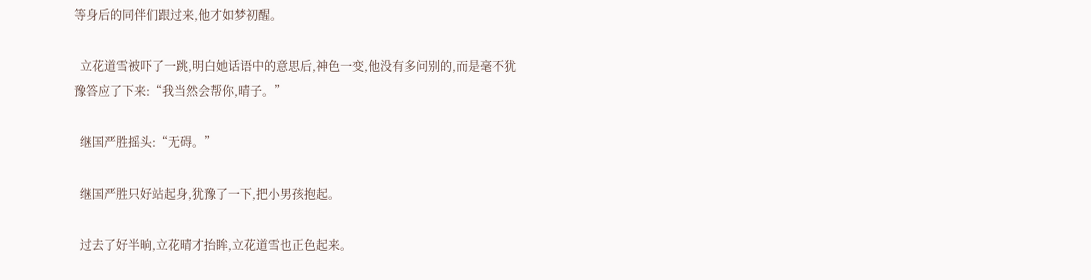等身后的同伴们跟过来,他才如梦初醒。

  立花道雪被吓了一跳,明白她话语中的意思后,神色一变,他没有多问别的,而是毫不犹豫答应了下来:“我当然会帮你,晴子。”

  继国严胜摇头:“无碍。”

  继国严胜只好站起身,犹豫了一下,把小男孩抱起。

  过去了好半晌,立花晴才抬眸,立花道雪也正色起来。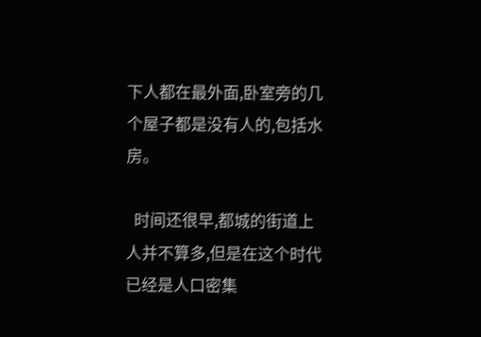下人都在最外面,卧室旁的几个屋子都是没有人的,包括水房。

  时间还很早,都城的街道上人并不算多,但是在这个时代已经是人口密集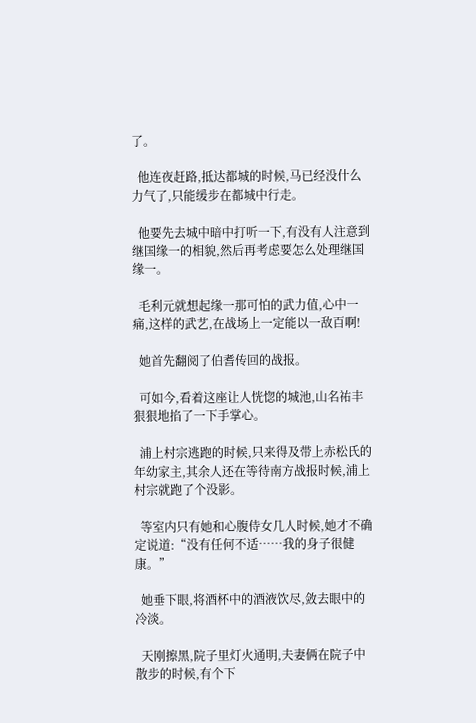了。

  他连夜赶路,抵达都城的时候,马已经没什么力气了,只能缓步在都城中行走。

  他要先去城中暗中打听一下,有没有人注意到继国缘一的相貌,然后再考虑要怎么处理继国缘一。

  毛利元就想起缘一那可怕的武力值,心中一痛,这样的武艺,在战场上一定能以一敌百啊!

  她首先翻阅了伯耆传回的战报。

  可如今,看着这座让人恍惚的城池,山名祐丰狠狠地掐了一下手掌心。

  浦上村宗逃跑的时候,只来得及带上赤松氏的年幼家主,其余人还在等待南方战报时候,浦上村宗就跑了个没影。

  等室内只有她和心腹侍女几人时候,她才不确定说道:“没有任何不适……我的身子很健康。”

  她垂下眼,将酒杯中的酒液饮尽,敛去眼中的冷淡。

  天刚擦黑,院子里灯火通明,夫妻俩在院子中散步的时候,有个下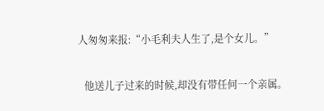人匆匆来报:“小毛利夫人生了,是个女儿。”

  他送儿子过来的时候,却没有带任何一个亲属。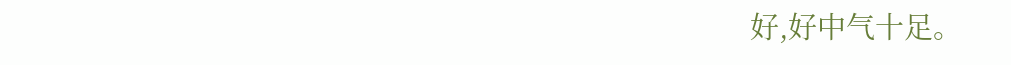好,好中气十足。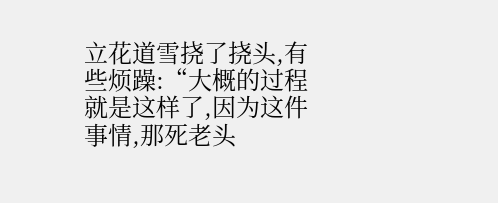立花道雪挠了挠头,有些烦躁:“大概的过程就是这样了,因为这件事情,那死老头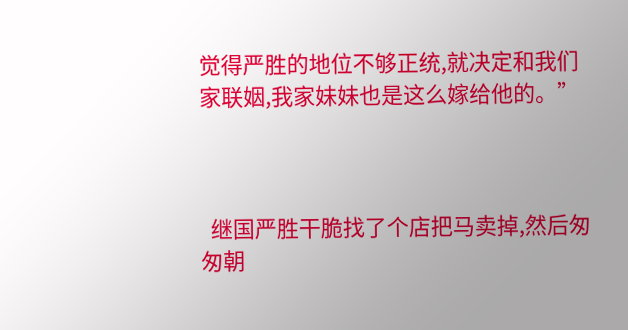觉得严胜的地位不够正统,就决定和我们家联姻,我家妹妹也是这么嫁给他的。”



  继国严胜干脆找了个店把马卖掉,然后匆匆朝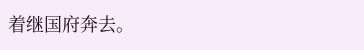着继国府奔去。